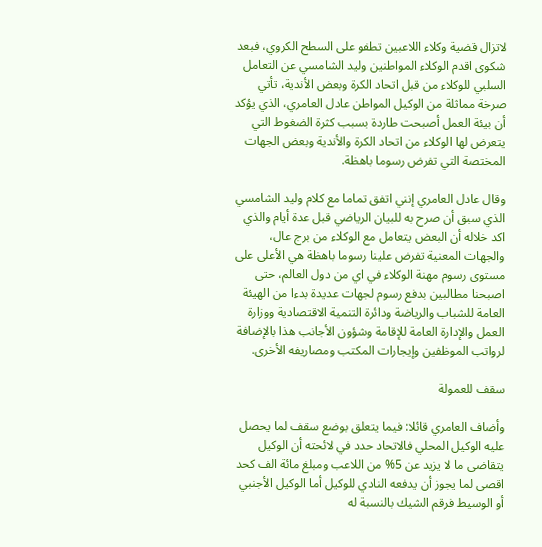لاتزال قضية وكلاء اللاعبين تطفو على السطح الكروي، فبعد شكوى اقدم الوكلاء المواطنين وليد الشامسي عن التعامل السلبي للوكلاء من قبل اتحاد الكرة وبعض الأندية، تأتي صرخة مماثلة من الوكيل المواطن عادل العامري، الذي يؤكد أن بيئة العمل أصبحت طاردة بسبب كثرة الضغوط التي يتعرض لها الوكلاء من اتحاد الكرة والأندية وبعض الجهات المختصة التي تفرض رسوما باهظة.

وقال عادل العامري إنني اتفق تماما مع كلام وليد الشامسي الذي سبق أن صرح به للبيان الرياضي قبل عدة أيام والذي اكد خلاله أن البعض يتعامل مع الوكلاء من برج عال، والجهات المعنية تفرض علينا رسوما باهظة هي الأعلى على مستوى رسوم مهنة الوكلاء في اي من دول العالم، حتى اصبحنا مطالبين بدفع رسوم لجهات عديدة بدءا من الهيئة العامة للشباب والرياضة ودائرة التنمية الاقتصادية ووزارة العمل والإدارة العامة للإقامة وشؤون الأجانب هذا بالإضافة لرواتب الموظفين وإيجارات المكتب ومصاريفه الأخرى.

سقف للعمولة

وأضاف العامري قائلا: فيما يتعلق بوضع سقف لما يحصل عليه الوكيل المحلي فالاتحاد حدد في لائحته أن الوكيل يتقاضى ما لا يزيد عن 5% من اللاعب ومبلغ مائة الف كحد اقصى لما يجوز أن يدفعه النادي للوكيل أما الوكيل الأجنبي أو الوسيط فرقم الشيك بالنسبة له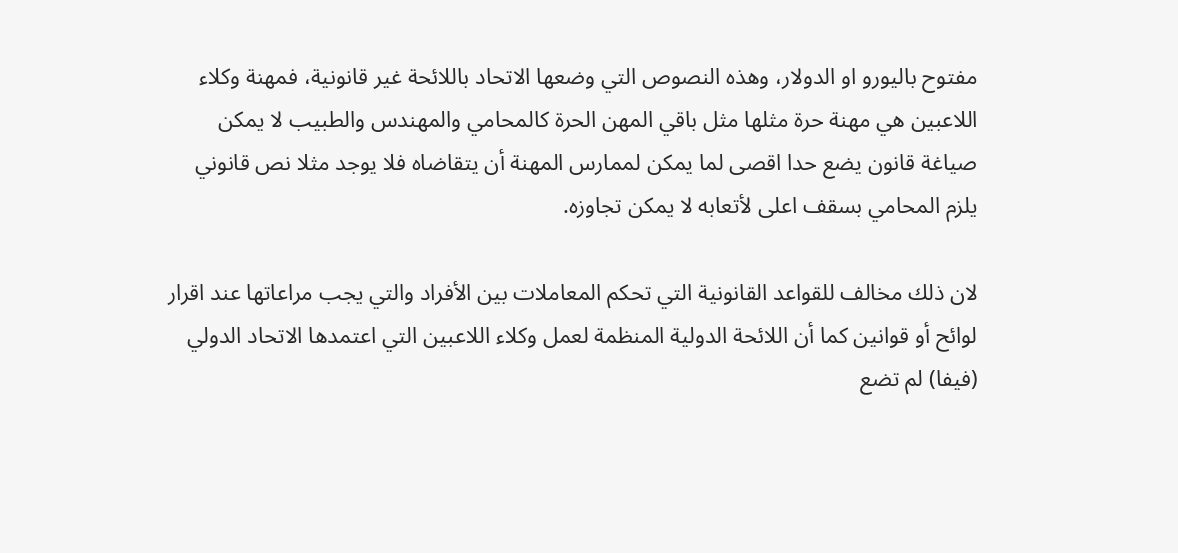مفتوح باليورو او الدولار، وهذه النصوص التي وضعها الاتحاد باللائحة غير قانونية، فمهنة وكلاء اللاعبين هي مهنة حرة مثلها مثل باقي المهن الحرة كالمحامي والمهندس والطبيب لا يمكن صياغة قانون يضع حدا اقصى لما يمكن لممارس المهنة أن يتقاضاه فلا يوجد مثلا نص قانوني يلزم المحامي بسقف اعلى لأتعابه لا يمكن تجاوزه.

لان ذلك مخالف للقواعد القانونية التي تحكم المعاملات بين الأفراد والتي يجب مراعاتها عند اقرار لوائح أو قوانين كما أن اللائحة الدولية المنظمة لعمل وكلاء اللاعبين التي اعتمدها الاتحاد الدولي (فيفا) لم تضع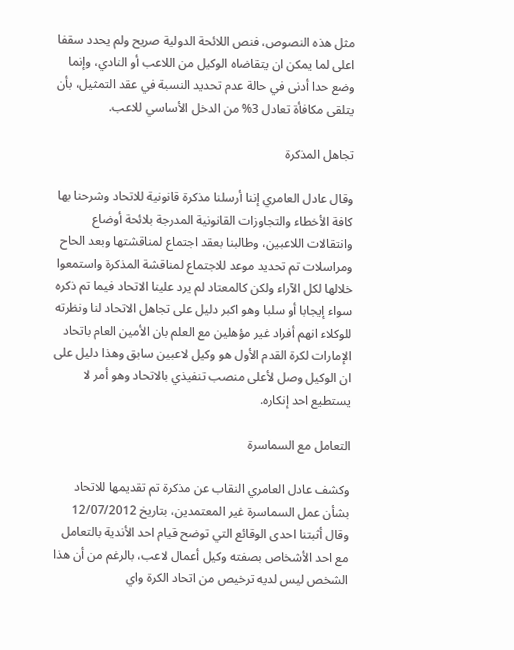مثل هذه النصوص، فنص اللائحة الدولية صريح ولم يحدد سقفا اعلى لما يمكن ان يتقاضاه الوكيل من اللاعب أو النادي، وإنما وضع حدا أدنى في حالة عدم تحديد النسبة في عقد التمثيل، بأن يتلقى مكافأة تعادل 3% من الدخل الأساسي للاعب.

تجاهل المذكرة

وقال عادل العامري إننا أرسلنا مذكرة قانونية للاتحاد وشرحنا بها كافة الأخطاء والتجاوزات القانونية المدرجة بلائحة أوضاع وانتقالات اللاعبين، وطالبنا بعقد اجتماع لمناقشتها وبعد الحاح ومراسلات تم تحديد موعد للاجتماع لمناقشة المذكرة واستمعوا خلالها لكل الآراء ولكن كالمعتاد لم يرد علينا الاتحاد فيما تم ذكره سواء إيجابا أو سلبا وهو اكبر دليل على تجاهل الاتحاد لنا ونظرته للوكلاء انهم أفراد غير مؤهلين مع العلم بان الأمين العام باتحاد الإمارات لكرة القدم الأول هو وكيل لاعبين سابق وهذا دليل على ان الوكيل وصل لأعلى منصب تنفيذي بالاتحاد وهو أمر لا يستطيع احد إنكاره.

التعامل مع السماسرة

وكشف عادل العامري النقاب عن مذكرة تم تقديمها للاتحاد بشأن عمل السماسرة غير المعتمدين، بتاريخ 12/07/2012 وقال أثبتنا احدى الوقائع التي توضح قيام احد الأندية بالتعامل مع احد الأشخاص بصفته وكيل أعمال لاعب، بالرغم من أن هذا الشخص ليس لديه ترخيص من اتحاد الكرة واي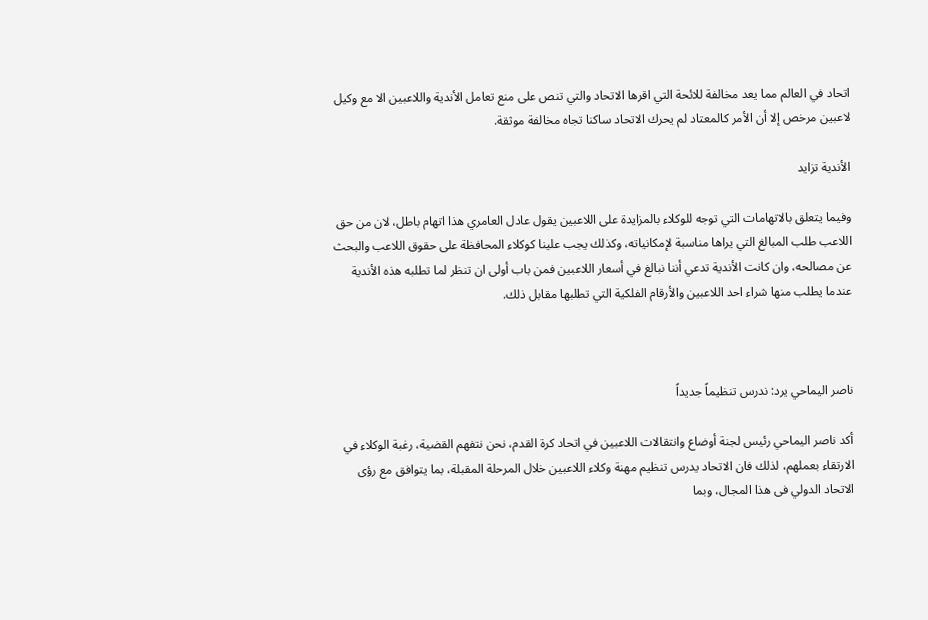اتحاد في العالم مما يعد مخالفة للائحة التي اقرها الاتحاد والتي تنص على منع تعامل الأندية واللاعبين الا مع وكيل لاعبين مرخص إلا أن الأمر كالمعتاد لم يحرك الاتحاد ساكنا تجاه مخالفة موثقة.

الأندية تزايد

وفيما يتعلق بالاتهامات التي توجه للوكلاء بالمزايدة على اللاعبين يقول عادل العامري هذا اتهام باطل، لان من حق اللاعب طلب المبالغ التي يراها مناسبة لإمكانياته، وكذلك يجب علينا كوكلاء المحافظة على حقوق اللاعب والبحث عن مصالحه، وان كانت الأندية تدعي أننا نبالغ في أسعار اللاعبين فمن باب أولى ان تنظر لما تطلبه هذه الأندية عندما يطلب منها شراء احد اللاعبين والأرقام الفلكية التي تطلبها مقابل ذلك.



ناصر اليماحي يرد: ندرس تنظيماً جديداً

أكد ناصر اليماحي رئيس لجنة أوضاع وانتقالات اللاعبين في اتحاد كرة القدم، نحن نتفهم القضية، رغبة الوكلاء في الارتقاء بعملهم، لذلك فان الاتحاد يدرس تنظيم مهنة وكلاء اللاعبين خلال المرحلة المقبلة، بما يتوافق مع رؤى الاتحاد الدولي فى هذا المجال، وبما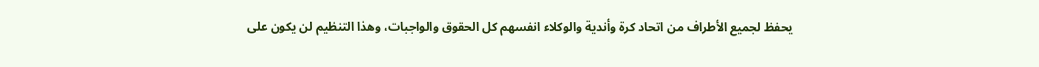يحفظ لجميع الأطراف من اتحاد كرة وأندية والوكلاء انفسهم كل الحقوق والواجبات، وهذا التنظيم لن يكون على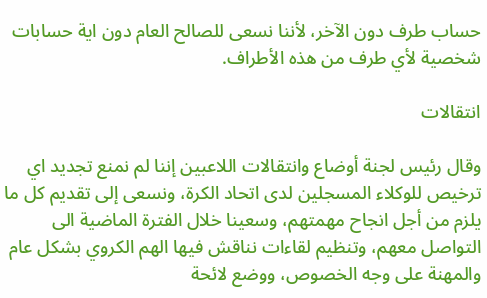حساب طرف دون الآخر، لأننا نسعى للصالح العام دون اية حسابات شخصية لأي طرف من هذه الأطراف.

انتقالات

وقال رئيس لجنة أوضاع وانتقالات اللاعبين إننا لم نمنع تجديد اي ترخيص للوكلاء المسجلين لدى اتحاد الكرة، ونسعى إلى تقديم كل ما يلزم من أجل انجاح مهمتهم، وسعينا خلال الفترة الماضية الى التواصل معهم، وتنظيم لقاءات نناقش فيها الهم الكروي بشكل عام والمهنة على وجه الخصوص، ووضع لائحة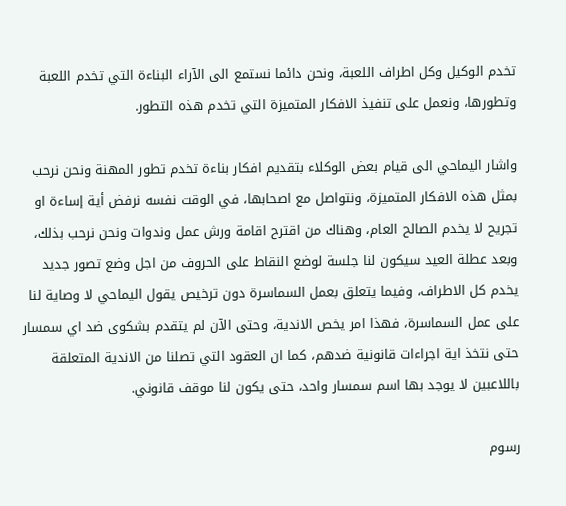تخدم الوكيل وكل اطراف اللعبة، ونحن دائما نستمع الى الآراء البناءة التي تخدم اللعبة وتطورها، ونعمل على تنفيذ الافكار المتميزة التي تخدم هذه التطور.

واشار اليماحي الى قيام بعض الوكلاء بتقديم افكار بناءة تخدم تطور المهنة ونحن نرحب بمثل هذه الافكار المتميزة، ونتواصل مع اصحابها، في الوقت نفسه نرفض أية إساءة او تجريح لا يخدم الصالح العام، وهناك من اقترح اقامة ورش عمل وندوات ونحن نرحب بذلك، وبعد عطلة العيد سيكون لنا جلسة لوضع النقاط على الحروف من اجل وضع تصور جديد يخدم كل الاطراف، وفيما يتعلق بعمل السماسرة دون ترخيص يقول اليماحي لا وصاية لنا على عمل السماسرة، فهذا امر يخص الاندية، وحتى الآن لم يتقدم بشكوى ضد اي سمسار حتى نتخذ اية اجراءات قانونية ضدهم، كما ان العقود التي تصلنا من الاندية المتعلقة باللاعبين لا يوجد بها اسم سمسار واحد، حتى يكون لنا موقف قانوني.

رسوم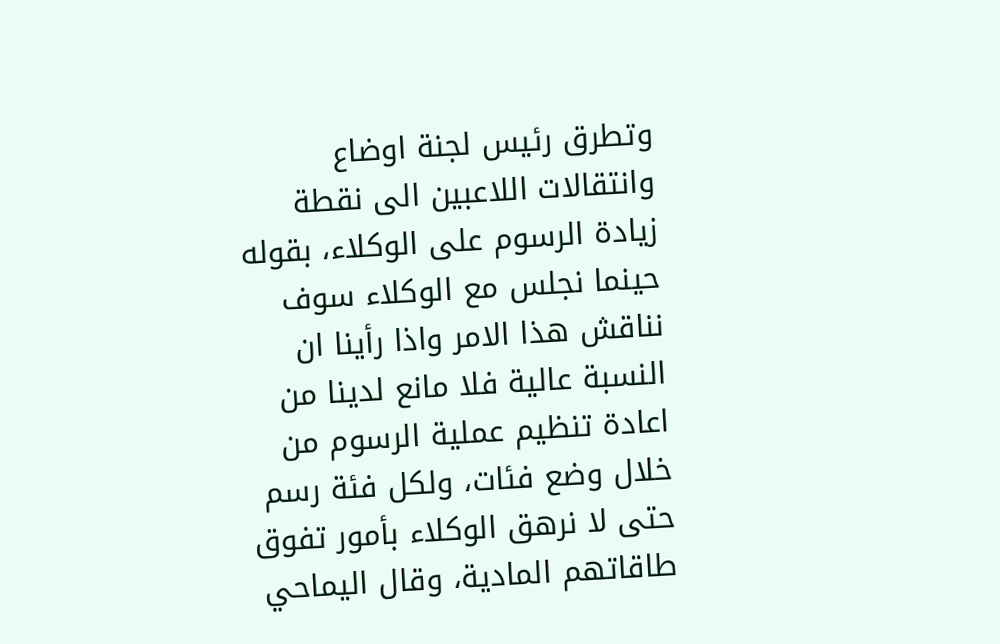وتطرق رئيس لجنة اوضاع وانتقالات اللاعبين الى نقطة زيادة الرسوم على الوكلاء، بقوله حينما نجلس مع الوكلاء سوف نناقش هذا الامر واذا رأينا ان النسبة عالية فلا مانع لدينا من اعادة تنظيم عملية الرسوم من خلال وضع فئات، ولكل فئة رسم حتى لا نرهق الوكلاء بأمور تفوق طاقاتهم المادية، وقال اليماحي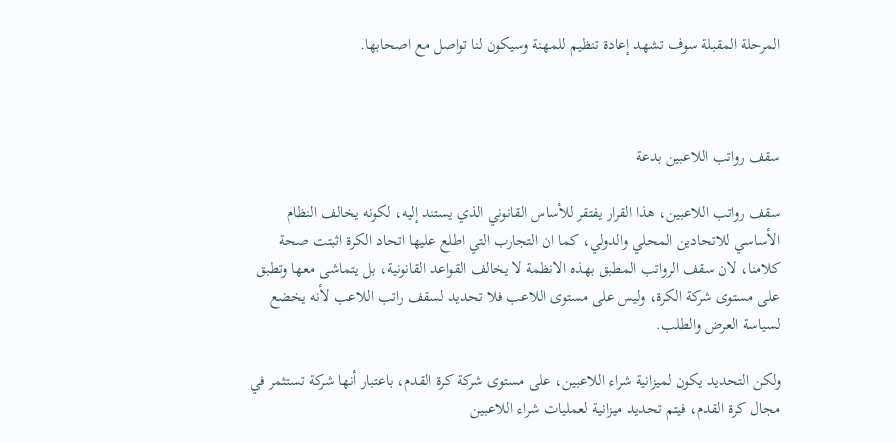المرحلة المقبلة سوف تشهد إعادة تنظيم للمهنة وسيكون لنا تواصل مع اصحابها.



سقف رواتب اللاعبين بدعة

سقف رواتب اللاعبين، هذا القرار يفتقر للأساس القانوني الذي يستند إليه، لكونه يخالف النظام الأساسي للاتحادين المحلي والدولي، كما ان التجارب التي اطلع عليها اتحاد الكرة اثبتت صحة كلامنا، لان سقف الرواتب المطبق بهذه الانظمة لا يخالف القواعد القانونية، بل يتماشى معها وتطبق على مستوى شركة الكرة، وليس على مستوى اللاعب فلا تحديد لسقف راتب اللاعب لأنه يخضع لسياسة العرض والطلب.

ولكن التحديد يكون لميزانية شراء اللاعبين، على مستوى شركة كرة القدم، باعتبار أنها شركة تستثمر في مجال كرة القدم، فيتم تحديد ميزانية لعمليات شراء اللاعبين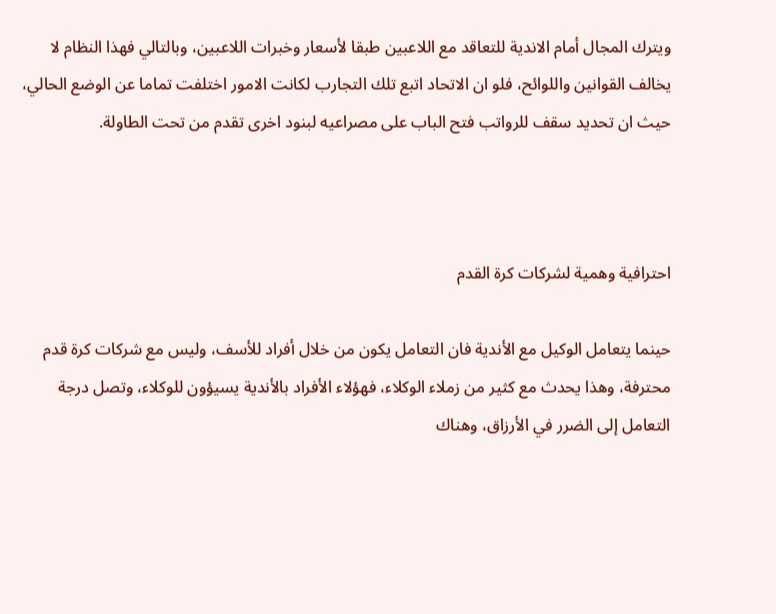ويترك المجال أمام الاندية للتعاقد مع اللاعبين طبقا لأسعار وخبرات اللاعبين، وبالتالي فهذا النظام لا يخالف القوانين واللوائح، فلو ان الاتحاد اتبع تلك التجارب لكانت الامور اختلفت تماما عن الوضع الحالي، حيث ان تحديد سقف للرواتب فتح الباب على مصراعيه لبنود اخرى تقدم من تحت الطاولة.



احترافية وهمية لشركات كرة القدم

حينما يتعامل الوكيل مع الأندية فان التعامل يكون من خلال أفراد للأسف، وليس مع شركات كرة قدم محترفة، وهذا يحدث مع كثير من زملاء الوكلاء، فهؤلاء الأفراد بالأندية يسيؤون للوكلاء، وتصل درجة التعامل إلى الضرر في الأرزاق، وهناك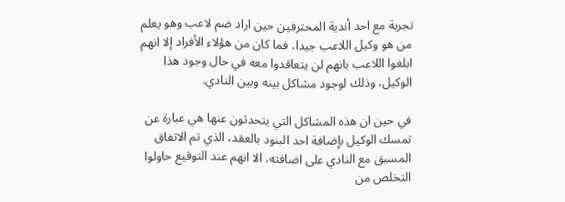تجربة مع احد أندية المحترفين حين اراد ضم لاعب وهو يعلم من هو وكيل اللاعب جيدا، فما كان من هؤلاء الأفراد إلا انهم ابلغوا اللاعب بانهم لن يتعاقدوا معه في حال وجود هذا الوكيل، وذلك لوجود مشاكل بينه وبين النادي.

في حين ان هذه المشاكل التي يتحدثون عنها هي عبارة عن تمسك الوكيل بإضافة احد البنود بالعقد، الذي تم الاتفاق المسبق مع النادي على اضافته، الا انهم عند التوقيع حاولوا التخلص من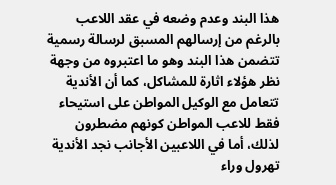هذا البند وعدم وضعه في عقد اللاعب بالرغم من إرسالهم المسبق لرسالة رسمية تتضمن هذا البند وهو ما اعتبروه من وجهة نظر هؤلاء اثارة للمشاكل، كما أن الأندية تتعامل مع الوكيل المواطن على استيحاء فقط للاعب المواطن كونهم مضطرون لذلك، أما في اللاعبين الأجانب نجد الأندية تهرول وراء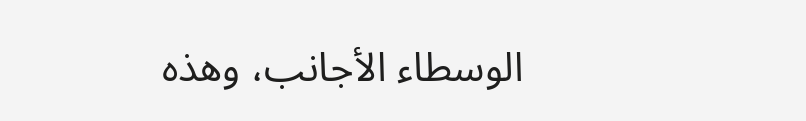الوسطاء الأجانب، وهذه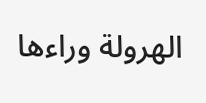الهرولة وراءها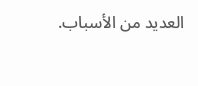العديد من الأسباب.